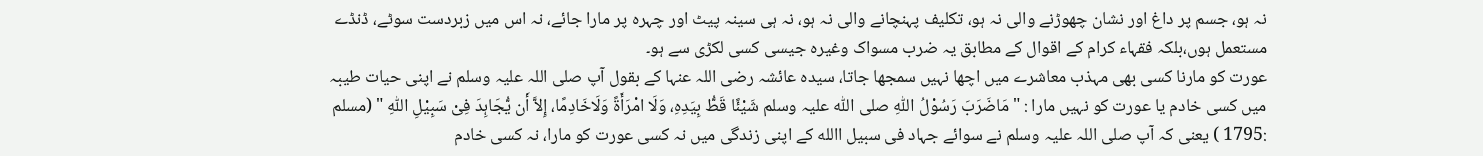نہ ہو، جسم پر داغ اور نشان چھوڑنے والی نہ ہو، تکلیف پہنچانے والی نہ ہو، نہ ہی سینہ پیٹ اور چہرہ پر مارا جائے، نہ اس میں زبردست سوٹے، ڈنڈے مستعمل ہوں،بلکہ فقہاء کرام کے اقوال کے مطابق یہ ضرب مسواک وغیرہ جیسی کسی لکڑی سے ہو۔
عورت کو مارنا کسی بھی مہذب معاشرے میں اچھا نہیں سمجھا جاتا، سیدہ عائشہ رضی اللہ عنہا کے بقول آپ صلی اللہ علیہ وسلم نے اپنی حیات طیبہ میں کسی خادم یا عورت کو نہیں مارا : "مَاضَرَبَ رَسُوْلُ اللّٰہِ صلی اللّٰہ علیہ وسلم شَیْئًا قَطُّ بِیَدِہِ، وَلَا امْرَأَۃً وَلَاخَادِمًا، إِلاَّ أَن یُّجَاہِدَ فِیْ سَبِیْلِ اللّٰہِ " (مسلم :1795 ) یعنی کہ آپ صلی اللہ علیہ وسلم نے سوائے جہاد فی سبیل االله کے اپنی زندگی میں نہ کسی عورت کو مارا، نہ کسی خادم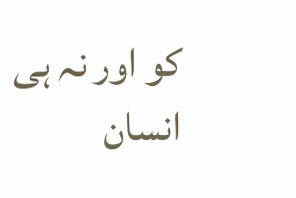کو اور نہ ہی انسان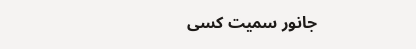جانور سمیت کسی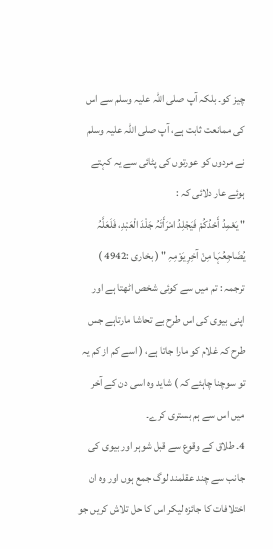چیز کو۔ بلکہ آپ صلی اللہ علیہ وسلم سے اس کی ممانعت ثابت ہے، آپ صلی اللہ علیہ وسلم نے مردوں کو عورتوں کی پٹائی سے یہ کہتے ہوئے عار دلائی کہ :
" یَعْمِدُ أَحْدُکُمْ فَیَجْلِدُ امْرَأَتَہُ جَلْدَ الْعَبْدِ، فَلَعَلَّہُ یُضَاجِعُہَا مِنْ آخِرِ یَوْمِہِ " ( بخاری :4942 ) ترجمہ : تم میں سے کوئی شخص اٹھتا ہے اور اپنی بیوی کی اس طرح بے تحاشا مارتاہے جس طرح کہ غلام کو مارا جاتا ہے، ( اسے کم از کم یہ تو سوچنا چاہئے کہ ) شاید وہ اسی دن کے آخر میں اس سے ہم بستری کرے۔
4۔ طلاق کے وقوع سے قبل شوہر اور بیوی کی جانب سے چند عقلمند لوگ جمع ہوں اور وہ ان اختلافات کا جائزہ لیکر اس کا حل تلاش کریں جو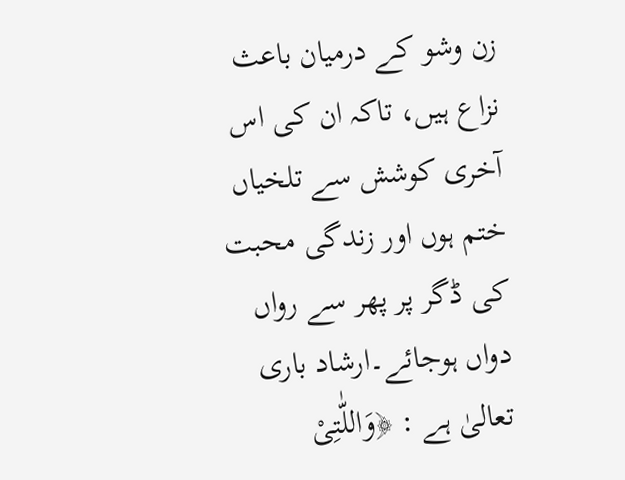زن وشو کے درمیان باعث نزاع ہیں، تاکہ ان کی اس آخری کوشش سے تلخیاں ختم ہوں اور زندگی محبت کی ڈگر پر پھر سے رواں دواں ہوجائے۔ارشاد باری تعالیٰ ہے : ﴿وَاللّٰتِیْ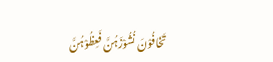تَخَافُوْنَ نُشُوْزَہُنَّ فَعِظُوْہُنَّ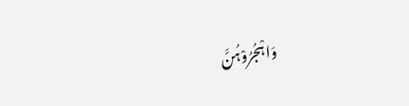وَاہْجُرُوْہُنَّ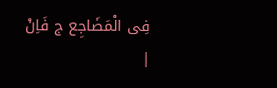فِی الْمَضَاجِع ج فَاِنْ
|